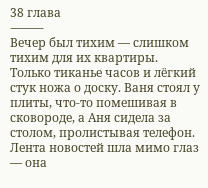38 глава
⸻
Вечер был тихим — слишком тихим для их квартиры. Только тиканье часов и лёгкий стук ножа о доску. Ваня стоял у плиты, что-то помешивая в сковороде, а Аня сидела за столом, пролистывая телефон. Лента новостей шла мимо глаз — она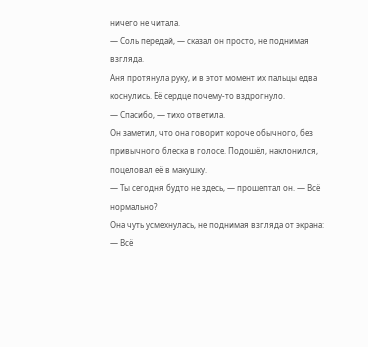ничего не читала.
— Соль передай, — сказал он просто, не поднимая взгляда.
Аня протянула руку, и в этот момент их пальцы едва коснулись. Её сердце почему-то вздрогнуло.
— Спасибо, — тихо ответила.
Он заметил, что она говорит короче обычного, без привычного блеска в голосе. Подошёл, наклонился, поцеловал её в макушку.
— Ты сегодня будто не здесь, — прошептал он. — Всё нормально?
Она чуть усмехнулась, не поднимая взгляда от экрана:
— Всё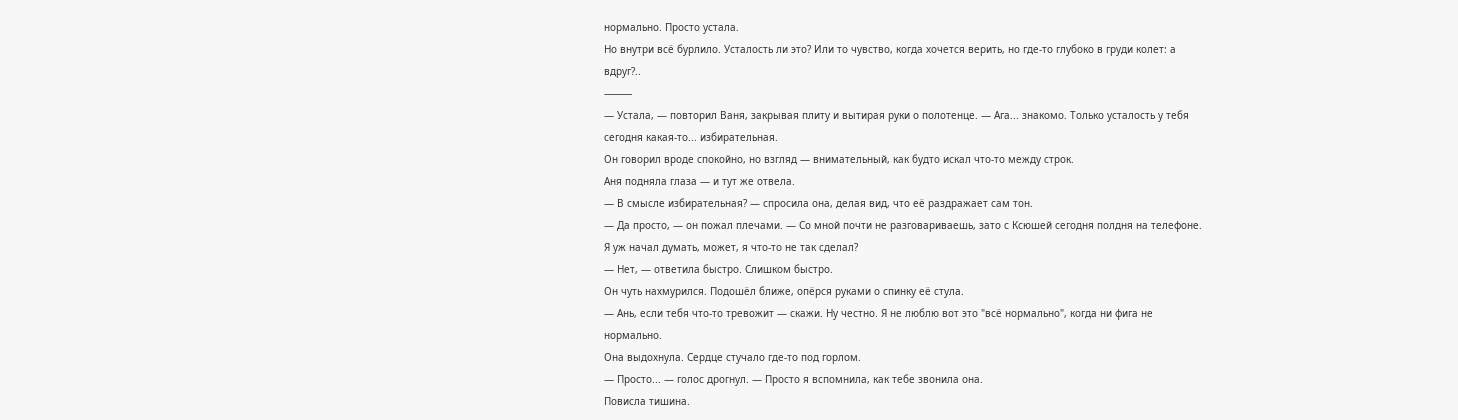нормально. Просто устала.
Но внутри всё бурлило. Усталость ли это? Или то чувство, когда хочется верить, но где-то глубоко в груди колет: а вдруг?..
⸻
— Устала, — повторил Ваня, закрывая плиту и вытирая руки о полотенце. — Ага... знакомо. Только усталость у тебя сегодня какая-то... избирательная.
Он говорил вроде спокойно, но взгляд — внимательный, как будто искал что-то между строк.
Аня подняла глаза — и тут же отвела.
— В смысле избирательная? — спросила она, делая вид, что её раздражает сам тон.
— Да просто, — он пожал плечами. — Со мной почти не разговариваешь, зато с Ксюшей сегодня полдня на телефоне. Я уж начал думать, может, я что-то не так сделал?
— Нет, — ответила быстро. Слишком быстро.
Он чуть нахмурился. Подошёл ближе, опёрся руками о спинку её стула.
— Ань, если тебя что-то тревожит — скажи. Ну честно. Я не люблю вот это "всё нормально", когда ни фига не нормально.
Она выдохнула. Сердце стучало где-то под горлом.
— Просто... — голос дрогнул. — Просто я вспомнила, как тебе звонила она.
Повисла тишина.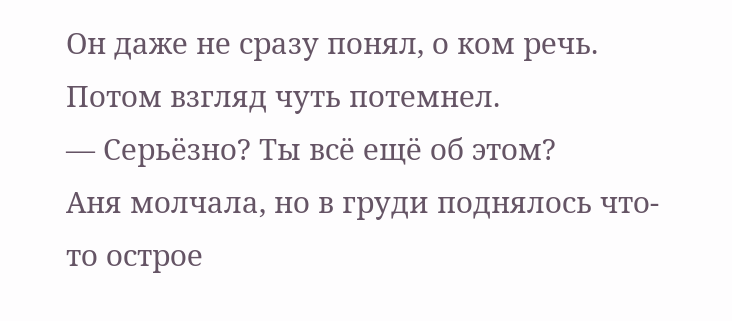Он даже не сразу понял, о ком речь. Потом взгляд чуть потемнел.
— Серьёзно? Ты всё ещё об этом?
Аня молчала, но в груди поднялось что-то острое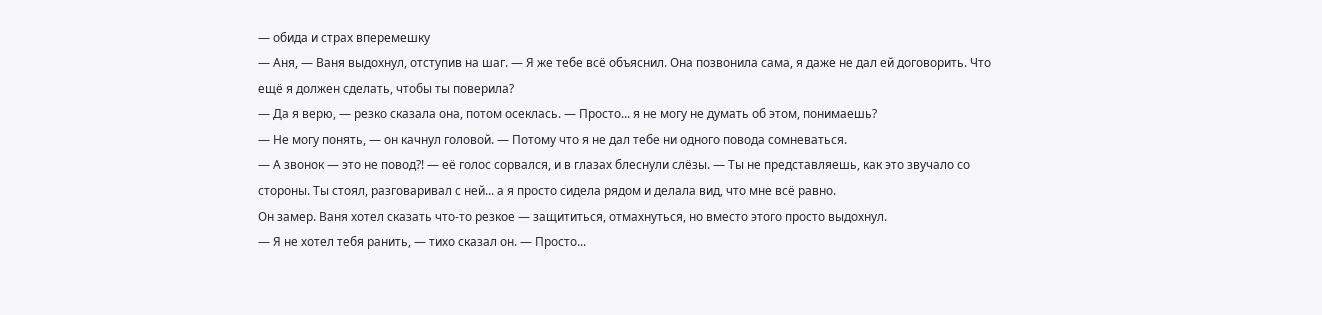— обида и страх вперемешку
— Аня, — Ваня выдохнул, отступив на шаг. — Я же тебе всё объяснил. Она позвонила сама, я даже не дал ей договорить. Что ещё я должен сделать, чтобы ты поверила?
— Да я верю, — резко сказала она, потом осеклась. — Просто... я не могу не думать об этом, понимаешь?
— Не могу понять, — он качнул головой. — Потому что я не дал тебе ни одного повода сомневаться.
— А звонок — это не повод?! — её голос сорвался, и в глазах блеснули слёзы. — Ты не представляешь, как это звучало со стороны. Ты стоял, разговаривал с ней... а я просто сидела рядом и делала вид, что мне всё равно.
Он замер. Ваня хотел сказать что-то резкое — защититься, отмахнуться, но вместо этого просто выдохнул.
— Я не хотел тебя ранить, — тихо сказал он. — Просто...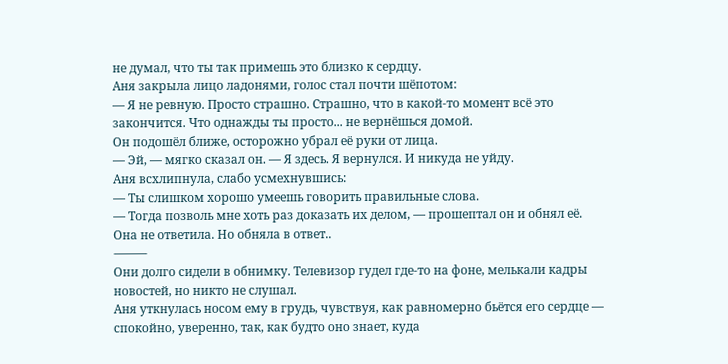не думал, что ты так примешь это близко к сердцу.
Аня закрыла лицо ладонями, голос стал почти шёпотом:
— Я не ревную. Просто страшно. Страшно, что в какой-то момент всё это закончится. Что однажды ты просто... не вернёшься домой.
Он подошёл ближе, осторожно убрал её руки от лица.
— Эй, — мягко сказал он. — Я здесь. Я вернулся. И никуда не уйду.
Аня всхлипнула, слабо усмехнувшись:
— Ты слишком хорошо умеешь говорить правильные слова.
— Тогда позволь мне хоть раз доказать их делом, — прошептал он и обнял её.
Она не ответила. Но обняла в ответ..
⸻
Они долго сидели в обнимку. Телевизор гудел где-то на фоне, мелькали кадры новостей, но никто не слушал.
Аня уткнулась носом ему в грудь, чувствуя, как равномерно бьётся его сердце — спокойно, уверенно, так, как будто оно знает, куда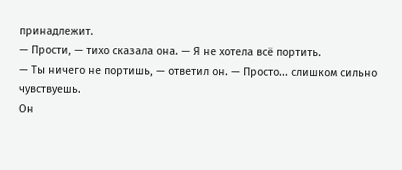принадлежит.
— Прости, — тихо сказала она. — Я не хотела всё портить.
— Ты ничего не портишь, — ответил он. — Просто... слишком сильно чувствуешь.
Он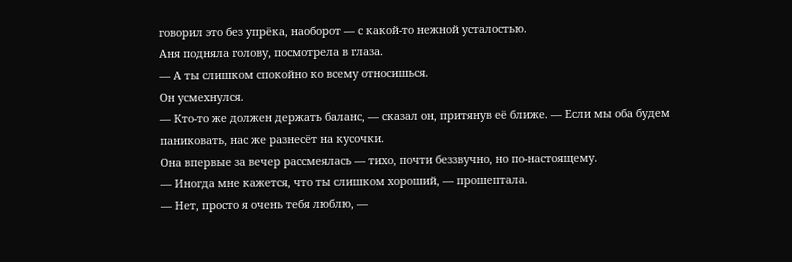говорил это без упрёка, наоборот — с какой-то нежной усталостью.
Аня подняла голову, посмотрела в глаза.
— А ты слишком спокойно ко всему относишься.
Он усмехнулся.
— Кто-то же должен держать баланс, — сказал он, притянув её ближе. — Если мы оба будем паниковать, нас же разнесёт на кусочки.
Она впервые за вечер рассмеялась — тихо, почти беззвучно, но по-настоящему.
— Иногда мне кажется, что ты слишком хороший, — прошептала.
— Нет, просто я очень тебя люблю, —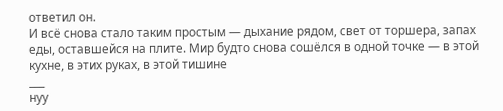ответил он.
И всё снова стало таким простым — дыхание рядом, свет от торшера, запах еды, оставшейся на плите. Мир будто снова сошёлся в одной точке — в этой кухне, в этих руках, в этой тишине
___
нуу